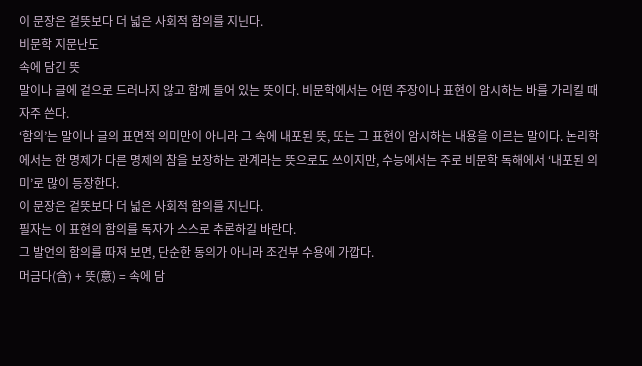이 문장은 겉뜻보다 더 넓은 사회적 함의를 지닌다.
비문학 지문난도
속에 담긴 뜻
말이나 글에 겉으로 드러나지 않고 함께 들어 있는 뜻이다. 비문학에서는 어떤 주장이나 표현이 암시하는 바를 가리킬 때 자주 쓴다.
‘함의’는 말이나 글의 표면적 의미만이 아니라 그 속에 내포된 뜻, 또는 그 표현이 암시하는 내용을 이르는 말이다. 논리학에서는 한 명제가 다른 명제의 참을 보장하는 관계라는 뜻으로도 쓰이지만, 수능에서는 주로 비문학 독해에서 ‘내포된 의미’로 많이 등장한다.
이 문장은 겉뜻보다 더 넓은 사회적 함의를 지닌다.
필자는 이 표현의 함의를 독자가 스스로 추론하길 바란다.
그 발언의 함의를 따져 보면, 단순한 동의가 아니라 조건부 수용에 가깝다.
머금다(含) + 뜻(意) = 속에 담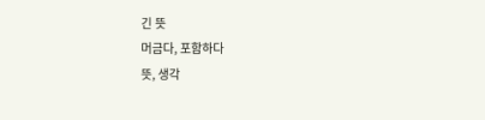긴 뜻
머금다, 포함하다
뜻, 생각